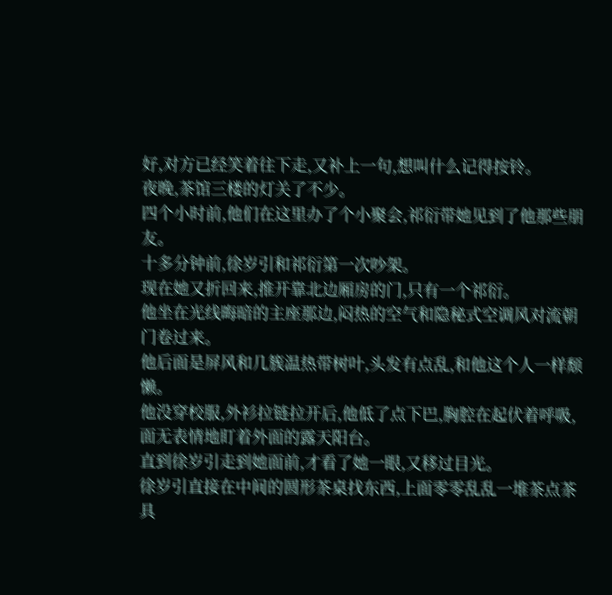好,对方已经笑着往下走,又补上一句,想叫什么记得按铃。
夜晚,茶馆三楼的灯关了不少。
四个小时前,他们在这里办了个小聚会,祁衍带她见到了他那些朋友。
十多分钟前,徐岁引和祁衍第一次吵架。
现在她又折回来,推开靠北边厢房的门,只有一个祁衍。
他坐在光线晦暗的主座那边,闷热的空气和隐秘式空调风对流朝门卷过来。
他后面是屏风和几簇温热带树叶,头发有点乱,和他这个人一样颓懒。
他没穿校服,外衫拉链拉开后,他低了点下巴,胸腔在起伏着呼吸,面无表情地盯着外面的露天阳台。
直到徐岁引走到她面前,才看了她一眼,又移过目光。
徐岁引直接在中间的圆形茶桌找东西,上面零零乱乱一堆茶点茶具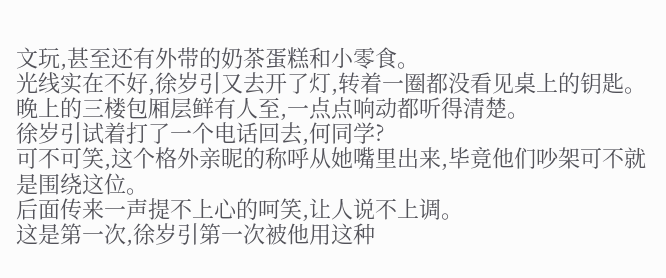文玩,甚至还有外带的奶茶蛋糕和小零食。
光线实在不好,徐岁引又去开了灯,转着一圈都没看见桌上的钥匙。
晚上的三楼包厢层鲜有人至,一点点响动都听得清楚。
徐岁引试着打了一个电话回去,何同学?
可不可笑,这个格外亲昵的称呼从她嘴里出来,毕竟他们吵架可不就是围绕这位。
后面传来一声提不上心的呵笑,让人说不上调。
这是第一次,徐岁引第一次被他用这种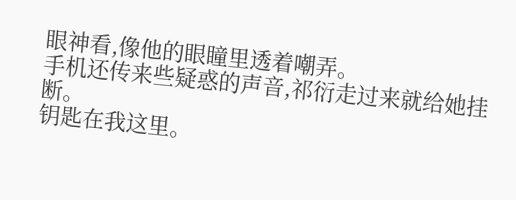眼神看,像他的眼瞳里透着嘲弄。
手机还传来些疑惑的声音,祁衍走过来就给她挂断。
钥匙在我这里。